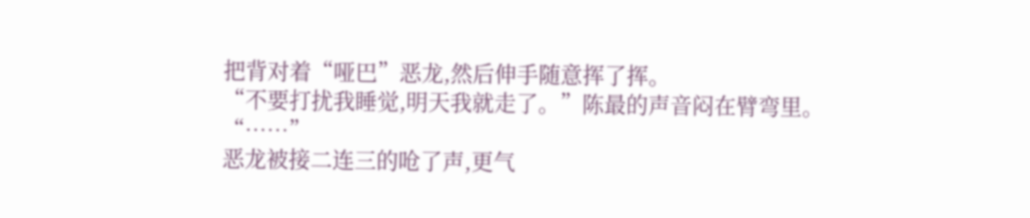把背对着“哑巴”恶龙,然后伸手随意挥了挥。
“不要打扰我睡觉,明天我就走了。”陈最的声音闷在臂弯里。
“……”
恶龙被接二连三的呛了声,更气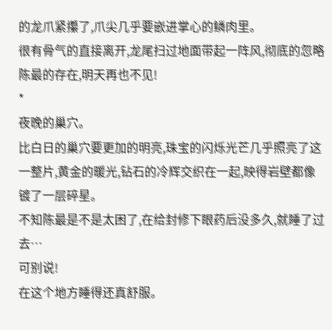的龙爪紧攥了,爪尖几乎要嵌进掌心的鳞肉里。
很有骨气的直接离开,龙尾扫过地面带起一阵风,彻底的忽略陈最的存在,明天再也不见!
*
夜晚的巢穴。
比白日的巢穴要更加的明亮,珠宝的闪烁光芒几乎照亮了这一整片,黄金的暖光,钻石的冷辉交织在一起,映得岩壁都像镀了一层碎星。
不知陈最是不是太困了,在给封修下眼药后没多久,就睡了过去…
可别说!
在这个地方睡得还真舒服。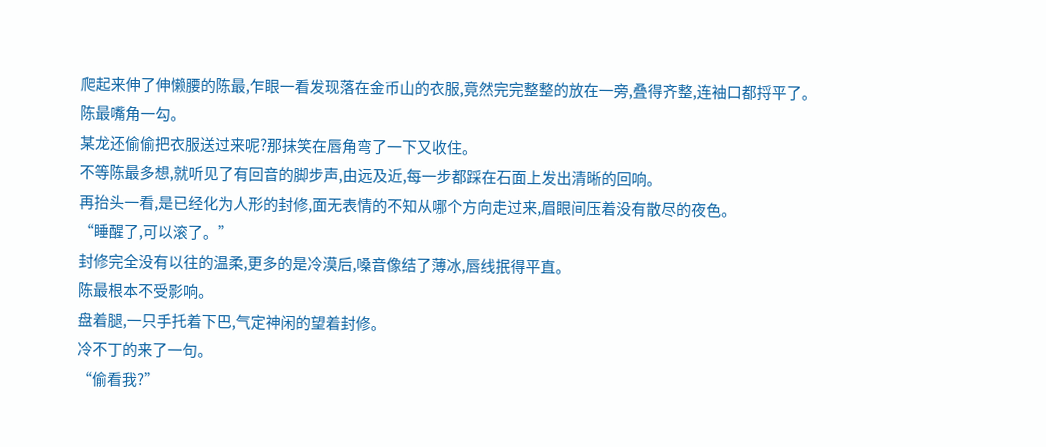爬起来伸了伸懒腰的陈最,乍眼一看发现落在金币山的衣服,竟然完完整整的放在一旁,叠得齐整,连袖口都捋平了。
陈最嘴角一勾。
某龙还偷偷把衣服送过来呢?那抹笑在唇角弯了一下又收住。
不等陈最多想,就听见了有回音的脚步声,由远及近,每一步都踩在石面上发出清晰的回响。
再抬头一看,是已经化为人形的封修,面无表情的不知从哪个方向走过来,眉眼间压着没有散尽的夜色。
“睡醒了,可以滚了。”
封修完全没有以往的温柔,更多的是冷漠后,嗓音像结了薄冰,唇线抿得平直。
陈最根本不受影响。
盘着腿,一只手托着下巴,气定神闲的望着封修。
冷不丁的来了一句。
“偷看我?”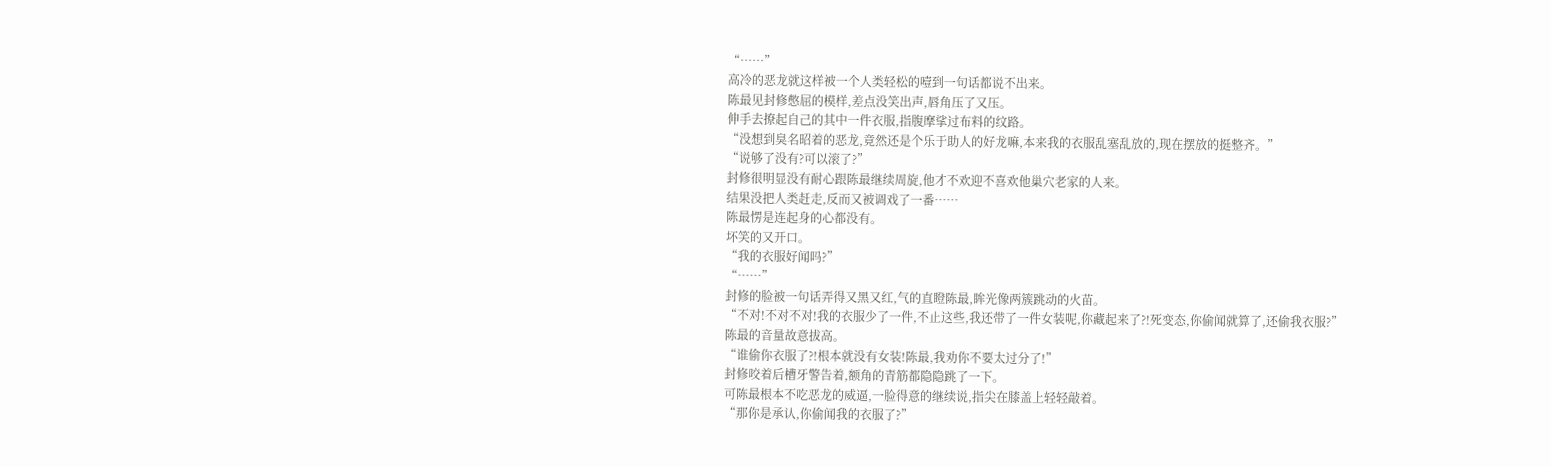“……”
高冷的恶龙就这样被一个人类轻松的噎到一句话都说不出来。
陈最见封修憋屈的模样,差点没笑出声,唇角压了又压。
伸手去撩起自己的其中一件衣服,指腹摩挲过布料的纹路。
“没想到臭名昭着的恶龙,竟然还是个乐于助人的好龙嘛,本来我的衣服乱塞乱放的,现在摆放的挺整齐。”
“说够了没有?可以滚了?”
封修很明显没有耐心跟陈最继续周旋,他才不欢迎不喜欢他巢穴老家的人来。
结果没把人类赶走,反而又被调戏了一番……
陈最愣是连起身的心都没有。
坏笑的又开口。
“我的衣服好闻吗?”
“……”
封修的脸被一句话弄得又黑又红,气的直瞪陈最,眸光像两簇跳动的火苗。
“不对!不对不对!我的衣服少了一件,不止这些,我还带了一件女装呢,你藏起来了?!死变态,你偷闻就算了,还偷我衣服?”
陈最的音量故意拔高。
“谁偷你衣服了?!根本就没有女装!陈最,我劝你不要太过分了!”
封修咬着后槽牙警告着,额角的青筋都隐隐跳了一下。
可陈最根本不吃恶龙的威逼,一脸得意的继续说,指尖在膝盖上轻轻敲着。
“那你是承认,你偷闻我的衣服了?”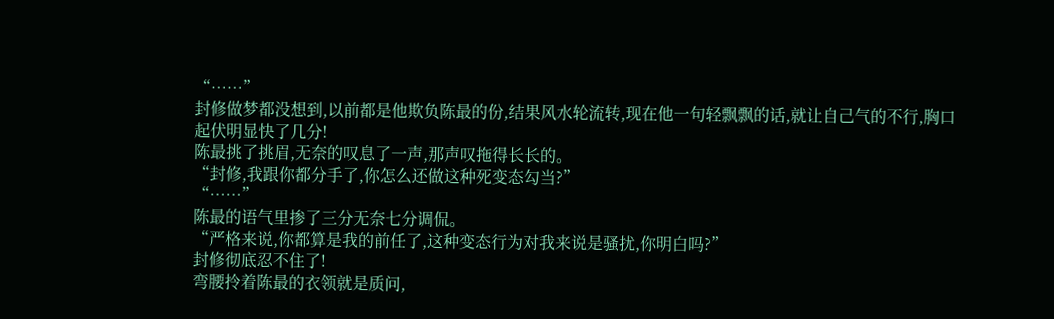“……”
封修做梦都没想到,以前都是他欺负陈最的份,结果风水轮流转,现在他一句轻飘飘的话,就让自己气的不行,胸口起伏明显快了几分!
陈最挑了挑眉,无奈的叹息了一声,那声叹拖得长长的。
“封修,我跟你都分手了,你怎么还做这种死变态勾当?”
“……”
陈最的语气里掺了三分无奈七分调侃。
“严格来说,你都算是我的前任了,这种变态行为对我来说是骚扰,你明白吗?”
封修彻底忍不住了!
弯腰拎着陈最的衣领就是质问,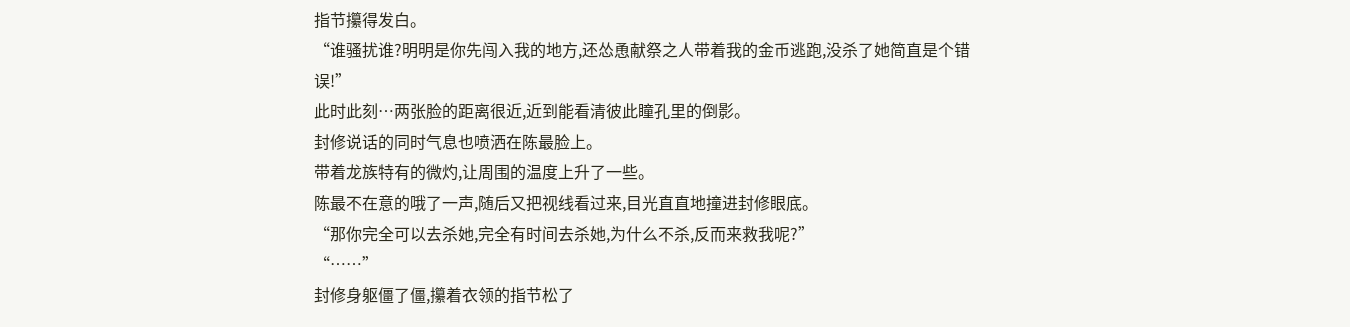指节攥得发白。
“谁骚扰谁?明明是你先闯入我的地方,还怂恿献祭之人带着我的金币逃跑,没杀了她简直是个错误!”
此时此刻…两张脸的距离很近,近到能看清彼此瞳孔里的倒影。
封修说话的同时气息也喷洒在陈最脸上。
带着龙族特有的微灼,让周围的温度上升了一些。
陈最不在意的哦了一声,随后又把视线看过来,目光直直地撞进封修眼底。
“那你完全可以去杀她,完全有时间去杀她,为什么不杀,反而来救我呢?”
“……”
封修身躯僵了僵,攥着衣领的指节松了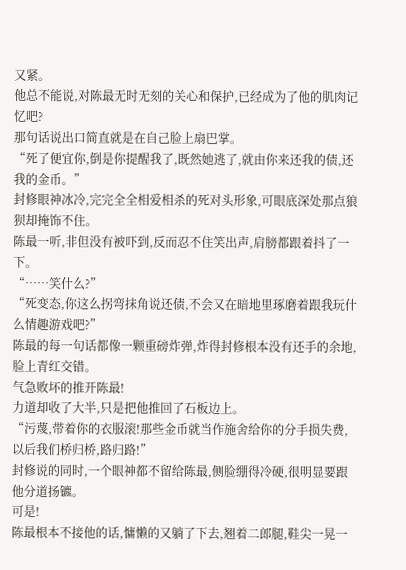又紧。
他总不能说,对陈最无时无刻的关心和保护,已经成为了他的肌肉记忆吧?
那句话说出口简直就是在自己脸上扇巴掌。
“死了便宜你,倒是你提醒我了,既然她逃了,就由你来还我的债,还我的金币。”
封修眼神冰冷,完完全全相爱相杀的死对头形象,可眼底深处那点狼狈却掩饰不住。
陈最一听,非但没有被吓到,反而忍不住笑出声,肩膀都跟着抖了一下。
“……笑什么?”
“死变态,你这么拐弯抹角说还债,不会又在暗地里琢磨着跟我玩什么情趣游戏吧?”
陈最的每一句话都像一颗重磅炸弹,炸得封修根本没有还手的余地,脸上青红交错。
气急败坏的推开陈最!
力道却收了大半,只是把他推回了石板边上。
“污蔑,带着你的衣服滚!那些金币就当作施舍给你的分手损失费,以后我们桥归桥,路归路!”
封修说的同时,一个眼神都不留给陈最,侧脸绷得冷硬,很明显要跟他分道扬镳。
可是!
陈最根本不接他的话,慵懒的又躺了下去,翘着二郎腿,鞋尖一晃一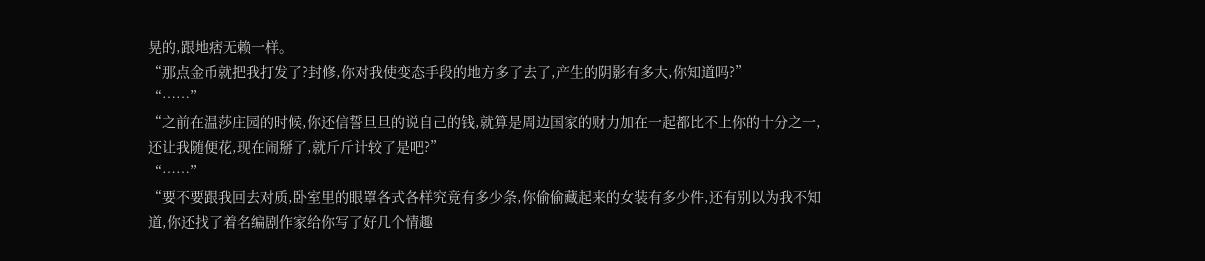晃的,跟地痞无赖一样。
“那点金币就把我打发了?封修,你对我使变态手段的地方多了去了,产生的阴影有多大,你知道吗?”
“……”
“之前在温莎庄园的时候,你还信誓旦旦的说自己的钱,就算是周边国家的财力加在一起都比不上你的十分之一,还让我随便花,现在闹掰了,就斤斤计较了是吧?”
“……”
“要不要跟我回去对质,卧室里的眼罩各式各样究竟有多少条,你偷偷藏起来的女装有多少件,还有别以为我不知道,你还找了着名编剧作家给你写了好几个情趣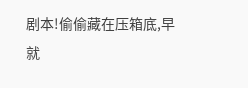剧本!偷偷藏在压箱底,早就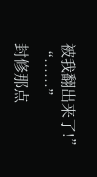被我翻出来了!”
“……”
封修那点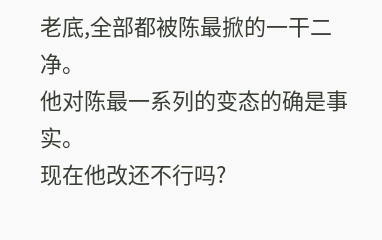老底,全部都被陈最掀的一干二净。
他对陈最一系列的变态的确是事实。
现在他改还不行吗?